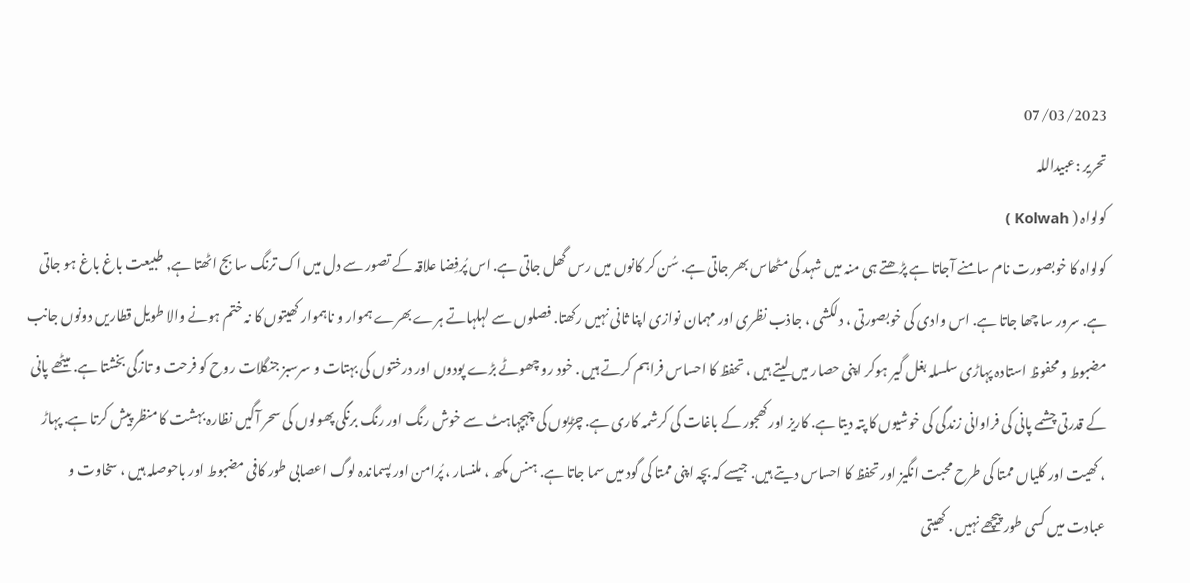07/03/2023
تحریر :عبیداللہ
کولواہ ( Kolwah )
کولواہ کا خوبصورت نام سامنے آجاتا ہے پڑھتے ہی منہ میں شہد کی مٹھاس بھر جاتی ہے. سُن کر کانوں میں رس گھل جاتی ہے. اس پُرفِضا علاقہ کے تصور سے دل میں اک ترنگ سا بج اٹھتا ہے, طبیعت باغ باغ ہو جاتی ہے. سرور سا چھا جاتا ہے. اس وادی کی خوبصورتی ، دلکشی ، جاذب نظری اور مہمان نوازی اپنا ثانی نہیں رکھتا. فصلوں سے لہلہاتے ہرے بھرے ہموار و ناہموار کھیتوں کا نہ ختم ہونے والا طویل قطاریں دونوں جانب مضبوط و محفوظ استادہ پہاڑی سلسلہ بغل گیر ہوکر اپنی حصار میں لیتے ہیں ، تحفظ کا احساس فراہم کرتے ہیں . خود رو چھوٹے بڑے پودوں اور درختوں کی بہتات و سرسبز جنگلات روح کو فرحت و تازگی بخشتا ہے. میٹھے پانی کے قدرتی چشمے پانی کی فراوانی زندگی کی خوشیوں کا پتہ دیتا ہے. کاریز اور کھجور کے باغات کی کرشمہ کاری ہے. چڑیوں کی چہچہاہٹ سے خوش رنگ اور رنگ برنگی پھولوں کی سحر آگیں نظارہ بہشت کا منظر پیش کرتا ہے. پہاڑ ، کھیت اور کلیاں ممتا کی طرح محبت انگیز اور تحفظ کا احساس دیتے ہیں. جیسے کہ بچہ اپنی ممتا کی گود میں سما جاتا ہے. ہنس مکھ ، ملنسار ، پُرامن اور پسماندہ لوگ اعصابی طور کافی مضبوط اور باحوصلہ ہیں ، سخاوت و عبادت میں کسی طور پیچھے نہیں . کھیتی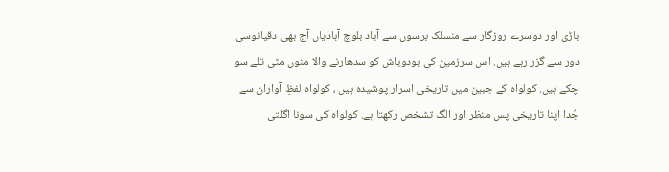باڑی اور دوسرے روزگار سے منسلک برسوں سے آباد بلوچ آبادیاں آج بھی دقیانوسی دور سے گزر رہے ہیں. اس سرزمین کی بودوباش کو سدھارنے والا منوں مٹی تلے سو چکے ہیں. کولواہ کے جبین میں تاریخی اسرار پوشیدہ ہیں ، کولواہ لفظِ آواران سے جُدا اپنا تاریخی پس منظر اور الگ تشخص رکھتا ہے. کولواہ کی سونا اگلتی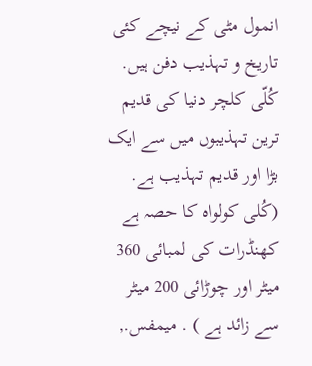انمول مٹی کے نیچے کئی تاریخ و تہذیب دفن ہیں. کُلّی کلچر دنیا کی قدیم ترین تہذیبوں میں سے ایک بڑا اور قدیم تہذیب ہے. (کُلی کولواہ کا حصہ ہے کھنڈرات کی لمبائی 360 میٹر اور چوڑائی 200 میٹر سے زائد ہے ) . میمفس.,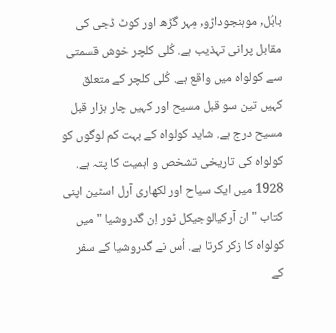بابُل, موہنجوداڑو, مِہر گڑھ اور کوٹ ڈجی کی مقابل پرانی تہذیب ہے. کُلی کلچر خوش قسمتی سے کولواہ میں واقع ہے. کُلی کلچر کے متعلق کہیں تین سو قبل مسیح اور کہیں چار ہزار قبل مسیح درج ہے. شاید کولواہ کے بہت کم لوگوں کو کولواہ کی تاریخی تشخص و اہمیت کا پتہ ہے.
1928 میں ایک سیاح اور لکھاری آرل اسٹین اپنی کتاب " ان آرکیالوجیکل ٹور اِن گدروشیا " میں کولواہ کا زکر کرتا ہے. اُس نے گدروشیا کے سفر کے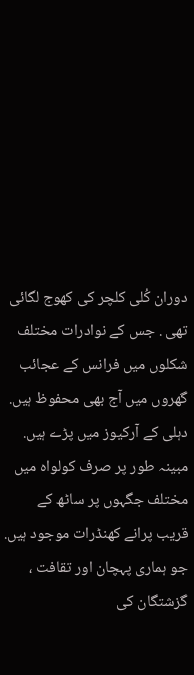دوران کُلی کلچر کی کھوج لگائی تھی . جس کے نوادرات مختلف شکلوں میں فرانس کے عجائب گھروں میں آج بھی محفوظ ہیں. دہلی کے آرکیوز میں پڑے ہیں. مبینہ طور پر صرف کولواہ میں مختلف جگہوں پر ساٹھ کے قریب پرانے کھنڈرات موجود ہیں. جو ہماری پہچان اور تقافت ، گزشتگان کی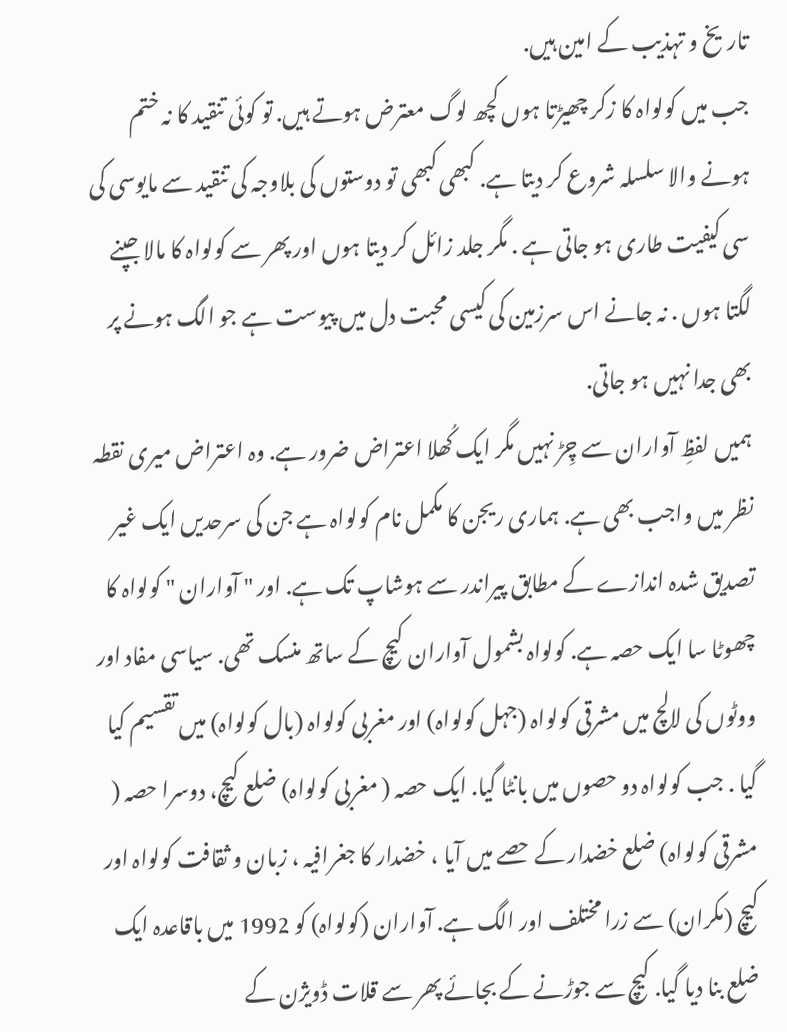تاریخ و تہذیب کے امین ہیں.
جب میں کولواہ کا زکر چھیڑتا ہوں کچھ لوگ معترض ہوتے ہیں. تو کوئی تنقید کا نہ ختم ہونے والا سلسلہ شروع کر دیتا ہے. کبھی کبھی تو دوستوں کی بلاوجہ کی تنقید سے مایوسی کی سی کیفیت طاری ہو جاتی ہے . مگر جلد زائل کر دیتا ہوں اور پھر سے کولواہ کا مالا جپنے لگتا ہوں . نہ جانے اس سرزمین کی کیسی محبت دل میں پیوست ہے جو الگ ہونے پر بھی جدا نہیں ہو جاتی.
ہمیں لفظِ آواران سے چِڑ نہیں مگر ایک کُھلا اعتراض ضرور ہے. وہ اعتراض میری نقطہ نظر میں واجب بھی ہے. ہماری ریجن کا مکمل نام کولواہ ہے جن کی سرحدیں ایک غیر تصدیق شدہ اندازے کے مطابق پیراندر سے ہوشاپ تک ہے. اور " آواران " کولواہ کا چھوٹا سا ایک حصہ ہے. کولواہ بشمول آواران کیچ کے ساتھ منسک تھی. سیاسی مفاد اور ووٹوں کی لالچ میں مشرقی کولواہ (جہل کولواہ) اور مغربی کولواہ (بال کولواہ) میں تقسیم کیا گیا . جب کولواہ دو حصوں میں بانٹا گیا. ایک حصہ ( مغربی کولواہ) ضلع کیچ، دوسرا حصہ ( مشرقی کولواہ) ضلع خضدار کے حصے میں آیا ، خضدار کا جغرافیہ ، زبان و ثقافت کولواہ اور کیچ (مکران) سے زرا مختلف اور الگ ہے. آواران (کولواہ) کو 1992 میں باقاعدہ ایک ضلع بنا دیا گیا. کیچ سے جوڑنے کے بجائے پھر سے قلات ڈویژن کے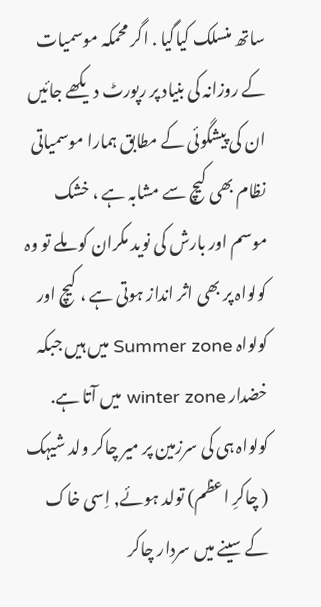ساتھ منسلک کیاگیا . اگر محمکہ موسمیات کے روزانہ کی بنیاد پر رپورٹ دیکھے جائیں ان کی پیشگوئی کے مطابق ہمارا موسمیاتی نظام بھی کیچ سے مشابہ ہے ، خشک موسم اور بارش کی نوید مکران کو ملے تو وہ کولواہ پر بھی اثر انداز ہوتی ہے ، کیچ اور کولواہ Summer zone میں ہیں جبکہ خضدار winter zone میں آتا ہے.
کولواہ ہی کی سرزمین پر میر چاکر ولد شیہک ( چاکرِ اعظم) تولد ہوئے, اِسی خاک کے سینے میں سردار چاکر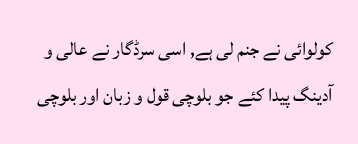کولوائی نے جنم لی ہے, اسی سرڈگار نے عالی و آدینگ پیدا کئے جو بلوچی قول و زبان اور بلوچی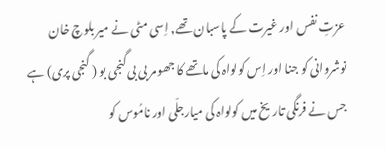عزتِ نفس اور غیرت کے پاسبان تھے, اِسی مٹی نے میر بلوچ خان نوشروانی کو جنا اور اِس کولواہ کی ماتھے کا جھومر بی بی گنجی بو ( گنجی پری) ہے جس نے فرنگی تاریخ میں کولواہ کی میارجلّی اور نامُوس کو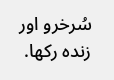سُرخرو اور زندہ رکھا.